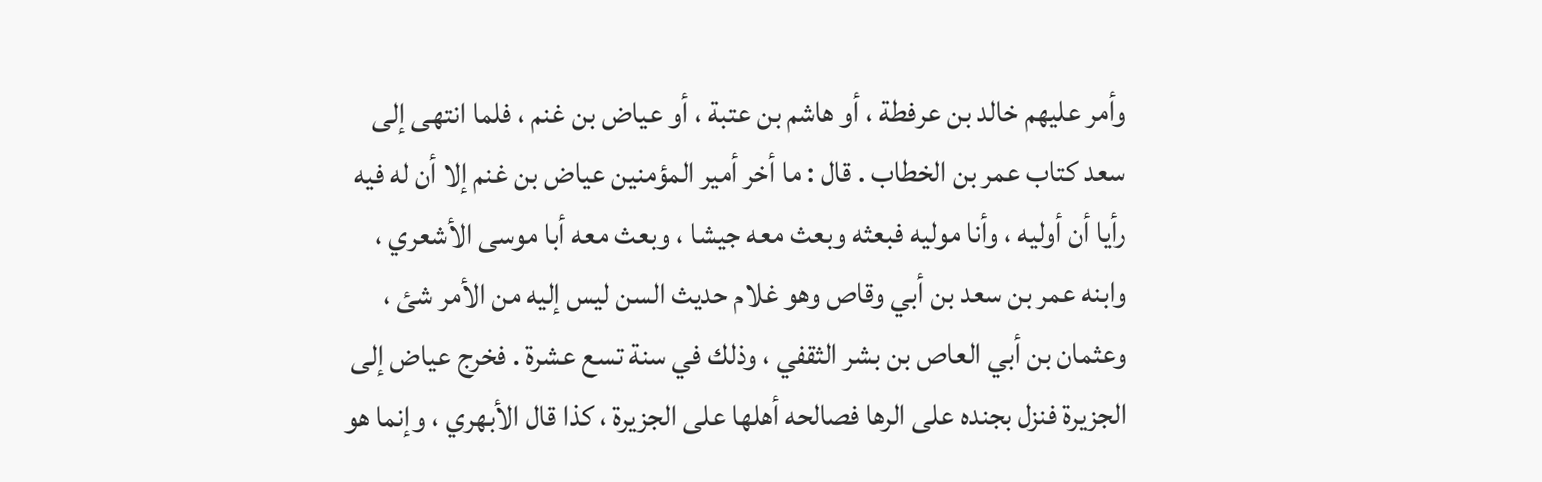وأمر عليهم خالد بن عرفطة ، أو هاشم بن عتبة ، أو عياض بن غنم ، فلما انتهى إلى
سعد كتاب عمر بن الخطاب . قال : ما أخر أمير المؤمنين عياض بن غنم إلا أن له فيه
رأيا أن أوليه ، وأنا موليه فبعثه وبعث معه جيشا ، وبعث معه أبا موسى الأشعري ،
وابنه عمر بن سعد بن أبي وقاص وهو غلام حديث السن ليس إليه من الأمر شئ ،
وعثمان بن أبي العاص بن بشر الثقفي ، وذلك في سنة تسع عشرة . فخرج عياض إلى
الجزيرة فنزل بجنده على الرها فصالحه أهلها على الجزيرة ، كذا قال الأبهري ، وإنما هو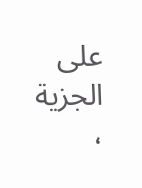على الجزية ،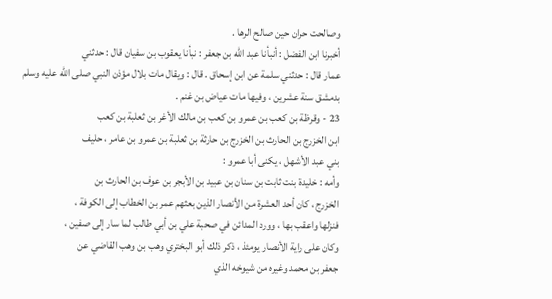وصالحت حران حين صالح الرها .
أخبرنا ابن الفضل : أنبأنا عبد الله بن جعفر : نبأنا يعقوب بن سفيان قال : حدثني
عمار قال : حدثني سلمة عن ابن إسحاق . قال : ويقال مات بلال مؤذن النبي صلى الله عليه وسلم
بدمشق سنة عشرين ، وفيها مات عياض بن غنم .
23 - وقرظة بن كعب بن عمرو بن كعب بن مالك الأغر بن ثعلبة بن كعب
ابن الخزرج بن الحارث بن الخزرج بن حارثة بن ثعلبة بن عمرو بن عامر ، حليف
بني عبد الأشهل ، يكنى أبا عمرو :
وأمه : خليدة بنت ثابت بن سنان بن عبيد بن الأبجر بن عوف بن الحارث بن
الخزرج ، كان أحد العشرة من الأنصار الذين بعثهم عمر بن الخطاب إلى الكوفة ،
فنزلها واعقب بها ، وورد المدائن في صحبة علي بن أبي طالب لما سار إلى صفين ،
وكان على راية الأنصار يومئذ ، ذكر ذلك أبو البختري وهب بن وهب القاضي عن
جعفر بن محمد وغيره من شيوخه الذي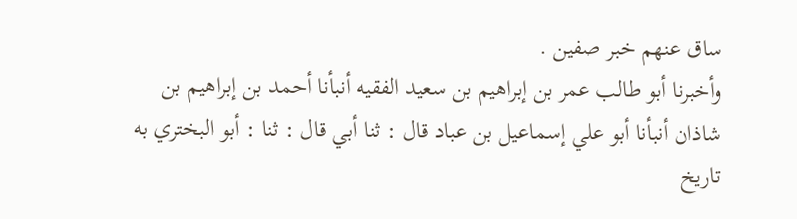ساق عنهم خبر صفين .
وأخبرنا أبو طالب عمر بن إبراهيم بن سعيد الفقيه أنبأنا أحمد بن إبراهيم بن
شاذان أنبأنا أبو علي إسماعيل بن عباد قال : ثنا أبي قال : ثنا : أبو البختري به
تاريخ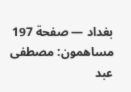بغداد — صفحة 197
مساهمون: مصطفى عبد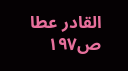القادر عطا
ص١٩٧